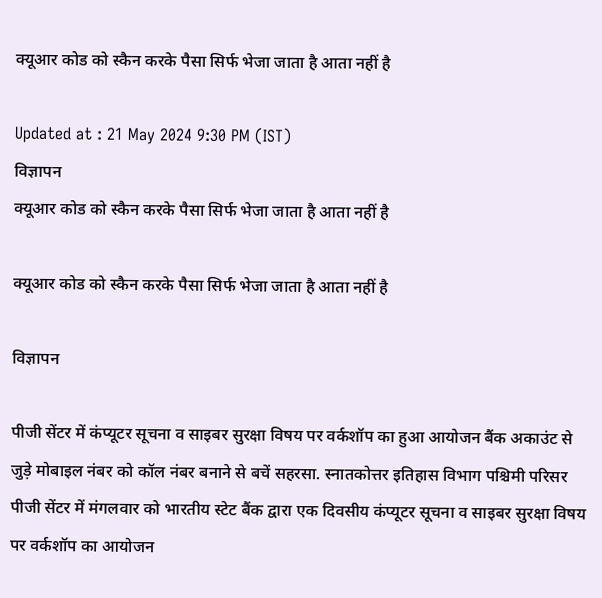क्यूआर कोड को स्कैन करके पैसा सिर्फ भेजा जाता है आता नहीं है

Updated at : 21 May 2024 9:30 PM (IST)
विज्ञापन
क्यूआर कोड को स्कैन करके पैसा सिर्फ भेजा जाता है आता नहीं है

क्यूआर कोड को स्कैन करके पैसा सिर्फ भेजा जाता है आता नहीं है

विज्ञापन

पीजी सेंटर में कंप्यूटर सूचना व साइबर सुरक्षा विषय पर वर्कशॉप का हुआ आयोजन बैंक अकाउंट से जुड़े मोबाइल नंबर को कॉल नंबर बनाने से बचें सहरसा. स्नातकोत्तर इतिहास विभाग पश्चिमी परिसर पीजी सेंटर में मंगलवार को भारतीय स्टेट बैंक द्वारा एक दिवसीय कंप्यूटर सूचना व साइबर सुरक्षा विषय पर वर्कशॉप का आयोजन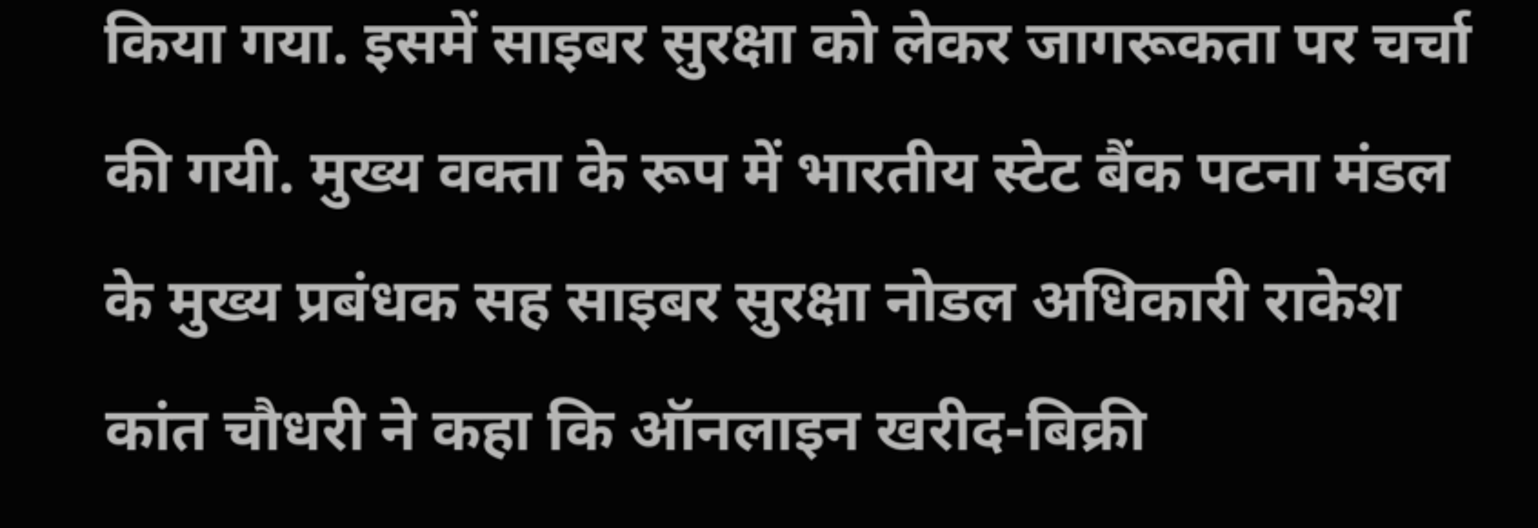किया गया. इसमें साइबर सुरक्षा को लेकर जागरूकता पर चर्चा की गयी. मुख्य वक्ता के रूप में भारतीय स्टेट बैंक पटना मंडल के मुख्य प्रबंधक सह साइबर सुरक्षा नोडल अधिकारी राकेश कांत चौधरी ने कहा कि ऑनलाइन खरीद-बिक्री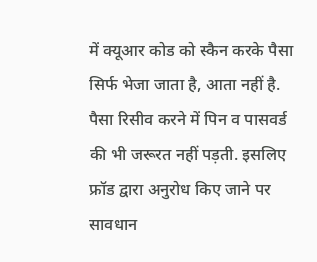में क्यूआर कोड को स्कैन करके पैसा सिर्फ भेजा जाता है, आता नहीं है. पैसा रिसीव करने में पिन व पासवर्ड की भी जरूरत नहीं पड़ती. इसलिए फ्रॉड द्वारा अनुरोध किए जाने पर सावधान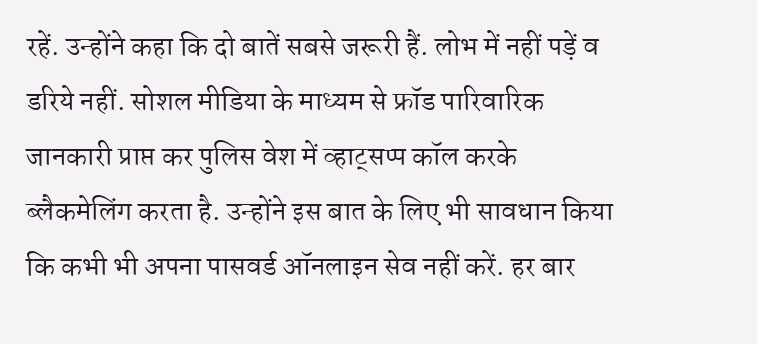रहें. उन्होंने कहा कि दो बातें सबसे जरूरी हैं. लोभ में नहीं पड़ें व डरिये नहीं. सोशल मीडिया के माध्यम से फ्रॉड पारिवारिक जानकारी प्राप्त कर पुलिस वेश में व्हाट्सप्प कॉल करके ब्लैकमेलिंग करता है. उन्होंने इस बात के लिए भी सावधान किया कि कभी भी अपना पासवर्ड ऑनलाइन सेव नहीं करें. हर बार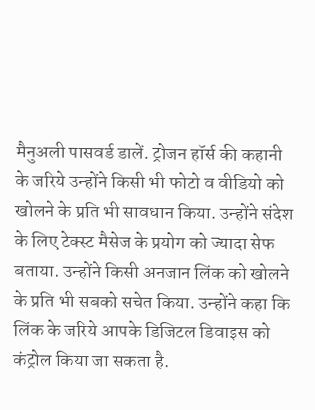मैनुअली पासवर्ड डालें. ट्रोजन हॉर्स की कहानी के जरिये उन्होंने किसी भी फोटो व वीडियो को खोलने के प्रति भी सावधान किया. उन्होंने संदेश के लिए टेक्स्ट मैसेज के प्रयोग को ज्यादा सेफ बताया. उन्होंने किसी अनजान लिंक को खोलने के प्रति भी सबको सचेत किया. उन्होंने कहा कि लिंक के जरिये आपके डिजिटल डिवाइस को कंट्रोल किया जा सकता है.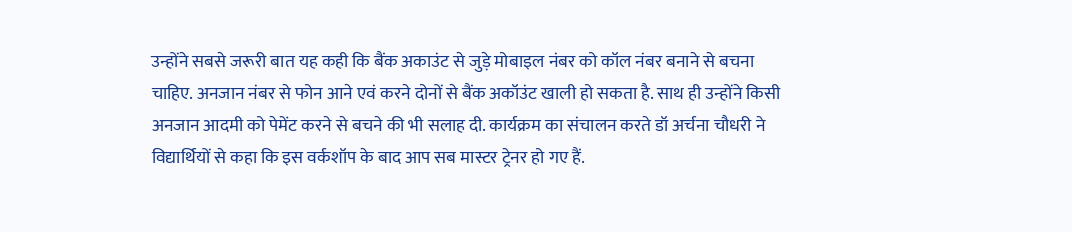उन्होंने सबसे जरूरी बात यह कही कि बैंक अकाउंट से जुड़े मोबाइल नंबर को कॉल नंबर बनाने से बचना चाहिए. अनजान नंबर से फोन आने एवं करने दोनों से बैंक अकॉउंट खाली हो सकता है. साथ ही उन्होंने किसी अनजान आदमी को पेमेंट करने से बचने की भी सलाह दी. कार्यक्रम का संचालन करते डॉ अर्चना चौधरी ने विद्यार्थियों से कहा कि इस वर्कशॉप के बाद आप सब मास्टर ट्रेनर हो गए हैं.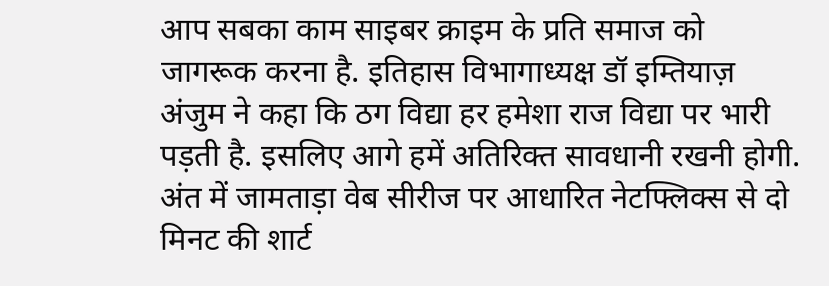आप सबका काम साइबर क्राइम के प्रति समाज को जागरूक करना है. इतिहास विभागाध्यक्ष डॉ इम्तियाज़ अंजुम ने कहा कि ठग विद्या हर हमेशा राज विद्या पर भारी पड़ती है. इसलिए आगे हमें अतिरिक्त सावधानी रखनी होगी. अंत में जामताड़ा वेब सीरीज पर आधारित नेटफ्लिक्स से दो मिनट की शार्ट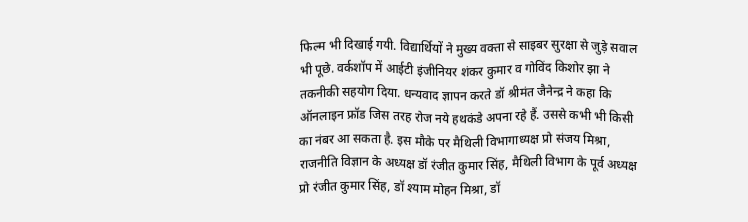फिल्म भी दिखाई गयी. विद्यार्थियों ने मुख्य वक्ता से साइबर सुरक्षा से जुड़े सवाल भी पूछे. वर्कशॉप में आईटी इंजीनियर शंकर कुमार व गोविंद किशोर झा ने तकनीकी सहयोग दिया. धन्यवाद ज्ञापन करते डॉ श्रीमंत जैनेन्द्र ने कहा कि ऑनलाइन फ्रॉड जिस तरह रोज नये हथकंडे अपना रहे हैं. उससे कभी भी किसी का नंबर आ सकता है. इस मौके पर मैथिली विभागाध्यक्ष प्रो संजय मिश्रा, राजनीति विज्ञान के अध्यक्ष डॉ रंजीत कुमार सिंह, मैथिली विभाग के पूर्व अध्यक्ष प्रो रंजीत कुमार सिंह, डॉ श्याम मोहन मिश्रा, डॉ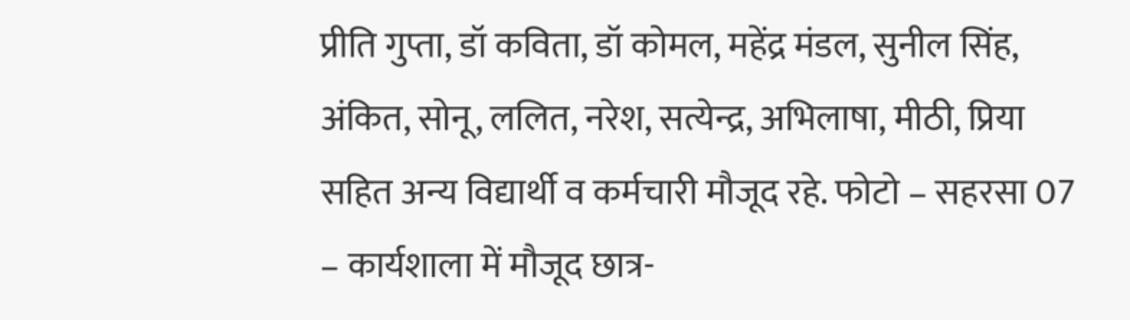प्रीति गुप्ता, डॉ कविता, डॉ कोमल, महेंद्र मंडल, सुनील सिंह, अंकित, सोनू, ललित, नरेश, सत्येन्द्र, अभिलाषा, मीठी, प्रिया सहित अन्य विद्यार्थी व कर्मचारी मौजूद रहे. फोटो – सहरसा 07 – कार्यशाला में मौजूद छात्र-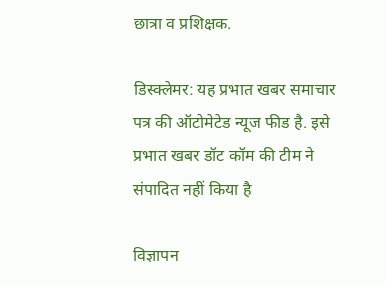छात्रा व प्रशिक्षक.

डिस्क्लेमर: यह प्रभात खबर समाचार पत्र की ऑटोमेटेड न्यूज फीड है. इसे प्रभात खबर डॉट कॉम की टीम ने संपादित नहीं किया है

विज्ञापन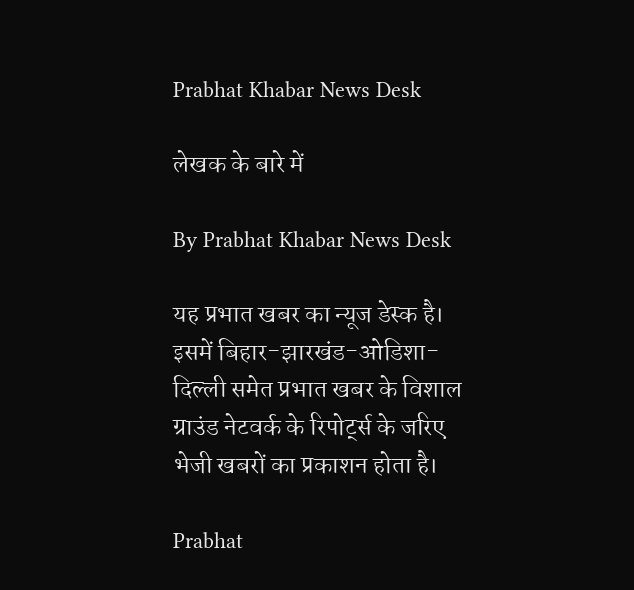Prabhat Khabar News Desk

लेखक के बारे में

By Prabhat Khabar News Desk

यह प्रभात खबर का न्यूज डेस्क है। इसमें बिहार-झारखंड-ओडिशा-दिल्‍ली समेत प्रभात खबर के विशाल ग्राउंड नेटवर्क के रिपोर्ट्स के जरिए भेजी खबरों का प्रकाशन होता है।

Prabhat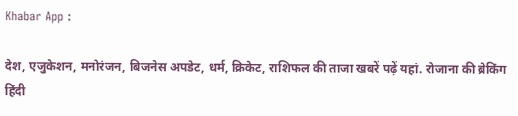Khabar App :

देश, एजुकेशन, मनोरंजन, बिजनेस अपडेट, धर्म, क्रिकेट, राशिफल की ताजा खबरें पढ़ें यहां. रोजाना की ब्रेकिंग हिंदी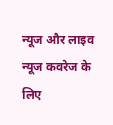न्यूज और लाइव न्यूज कवरेज के लिए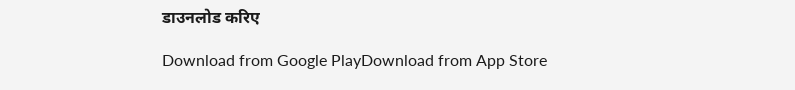डाउनलोड करिए

Download from Google PlayDownload from App Store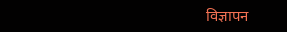विज्ञापन